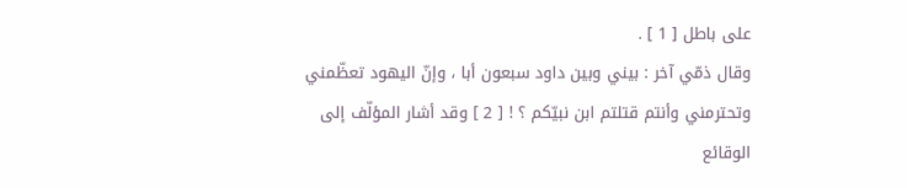على باطل [ 1 ] .
وقال ذمّي آخر : بيني وبين داود سبعون أبا ، وإنّ اليهود تعظّمني وتحترمني وأنتم قتلتم ابن نبيّكم ؟ ! [ 2 ] وقد أشار المؤلّف إلى الوقائع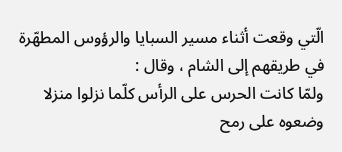الّتي وقعت أثناء مسير السبايا والرؤوس المطهّرة في طريقهم إلى الشام ، وقال :
ولمّا كانت الحرس على الرأس كلّما نزلوا منزلا وضعوه على رمح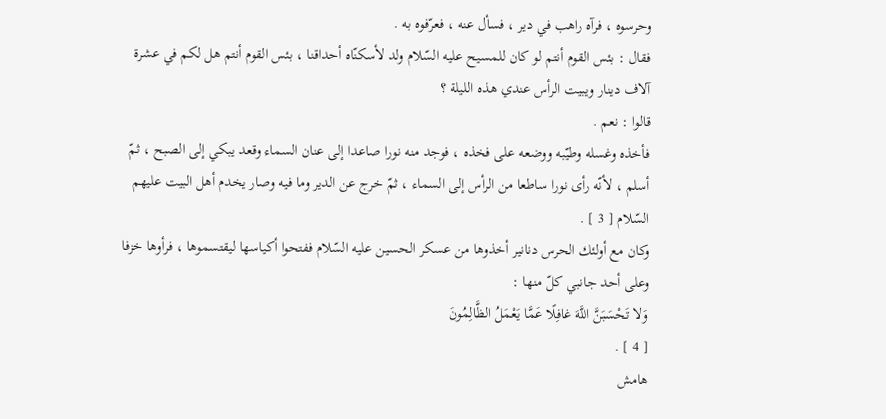وحرسوه ، فرآه راهب في دير ، فسأل عنه ، فعرّفوه به .
فقال : بئس القوم أنتم لو كان للمسيح عليه السّلام ولد لأسكنّاه أحداقنا ، بئس القوم أنتم هل لكم في عشرة آلاف دينار ويبيت الرأس عندي هذه الليلة ؟
قالوا : نعم .
فأخذه وغسله وطيّبه ووضعه على فخذه ، فوجد منه نورا صاعدا إلى عنان السماء وقعد يبكي إلى الصبح ، ثمّ أسلم ، لأنّه رأى نورا ساطعا من الرأس إلى السماء ، ثمّ خرج عن الدير وما فيه وصار يخدم أهل البيت عليهم السّلام [ 3 ] .
وكان مع أولئك الحرس دنانير أخذوها من عسكر الحسين عليه السّلام ففتحوا أكياسها ليقتسموها ، فرأوها خزفا وعلى أحد جانبي كلّ منها :
وَلا تَحْسَبَنَّ اللَّهَ غافِلًا عَمَّا يَعْمَلُ الظَّالِمُونَ
[ 4 ] .
هامش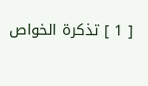[ 1 ] تذكرة الخواص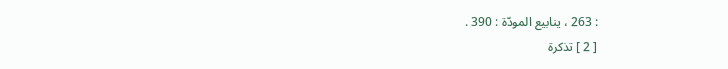: 263 ، ينابيع المودّة : 390 .
[ 2 ] تذكرة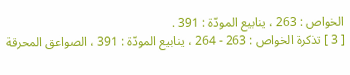الخواص : 263 ، ينابيع المودّة : 391 .
[ 3 ] تذكرة الخواص : 263 - 264 ، ينابيع المودّة : 391 ، الصواعق المحرقة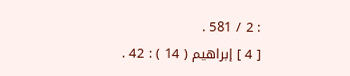: 2 / 581 .
[ 4 ] إبراهيم ( 14 ) : 42 .